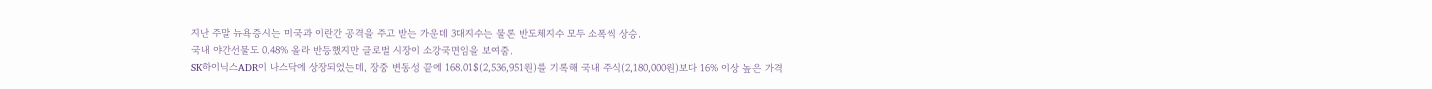지난 주말 뉴욕증시는 미국과 이란간 공격을 주고 받는 가운데 3대지수는 물론 반도체지수 모두 소폭씩 상승.
국내 야간선물도 0.48% 올라 반등했지만 글로벌 시장이 소강국면임을 보여줌.
SK하이닉스ADR이 나스닥에 상장되었는데, 장중 변동성 끝에 168.01$(2,536,951원)를 기록해 국내 주식(2,180,000원)보다 16% 이상 높은 가격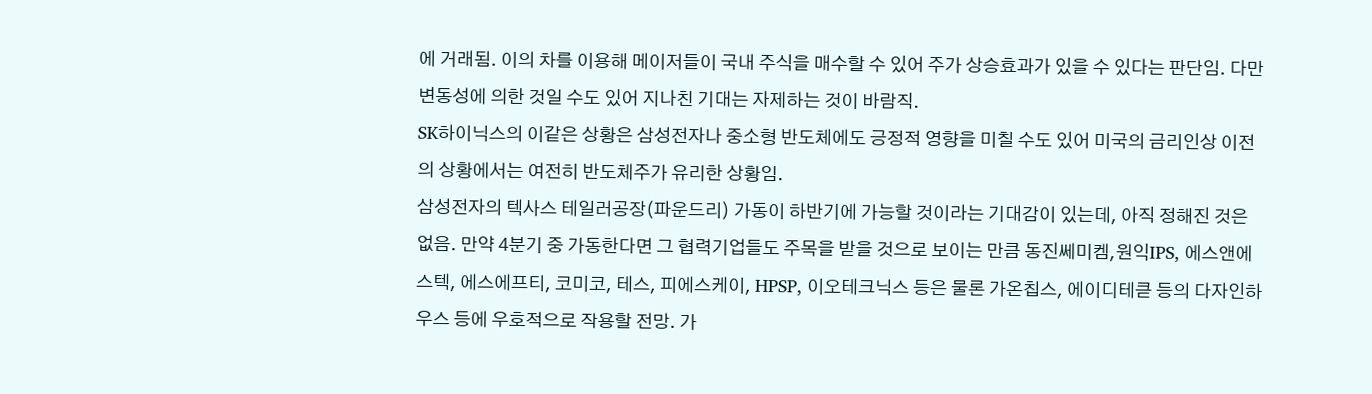에 거래됨. 이의 차를 이용해 메이저들이 국내 주식을 매수할 수 있어 주가 상승효과가 있을 수 있다는 판단임. 다만 변동성에 의한 것일 수도 있어 지나친 기대는 자제하는 것이 바람직.
SK하이닉스의 이같은 상황은 삼성전자나 중소형 반도체에도 긍정적 영향을 미칠 수도 있어 미국의 금리인상 이전의 상황에서는 여전히 반도체주가 유리한 상황임.
삼성전자의 텍사스 테일러공장(파운드리) 가동이 하반기에 가능할 것이라는 기대감이 있는데, 아직 정해진 것은 없음. 만약 4분기 중 가동한다면 그 협력기업들도 주목을 받을 것으로 보이는 만큼 동진쎄미켐,원익IPS, 에스앤에스텍, 에스에프티, 코미코, 테스, 피에스케이, HPSP, 이오테크닉스 등은 물론 가온칩스, 에이디테큳 등의 다자인하우스 등에 우호적으로 작용할 전망. 가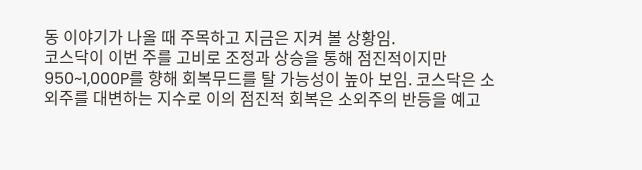동 이야기가 나올 때 주목하고 지금은 지켜 볼 상황임.
코스닥이 이번 주를 고비로 조정과 상승을 통해 점진적이지만 950~1,000P를 향해 회복무드를 탈 가능성이 높아 보임. 코스닥은 소외주를 대변하는 지수로 이의 점진적 회복은 소외주의 반등을 예고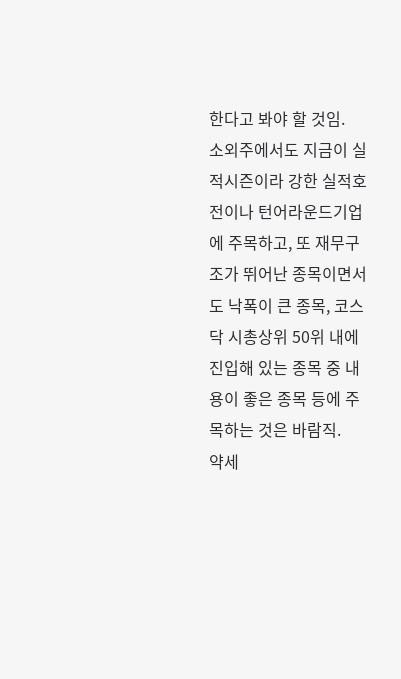한다고 봐야 할 것임.
소외주에서도 지금이 실적시즌이라 강한 실적호전이나 턴어라운드기업에 주목하고, 또 재무구조가 뛰어난 종목이면서도 낙폭이 큰 종목, 코스닥 시총상위 50위 내에 진입해 있는 종목 중 내용이 좋은 종목 등에 주목하는 것은 바람직.
약세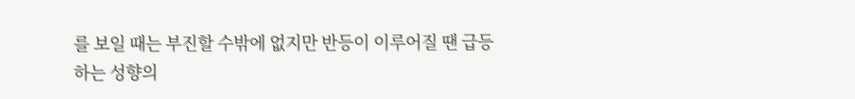를 보일 때는 부진할 수밖에 없지만 반등이 이루어질 땐 급등하는 성향의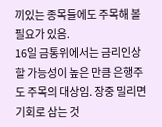끼있는 종목들에도 주목해 볼 필요가 있음.
16일 금통위에서는 금리인상할 가능성이 높은 만큼 은행주도 주목의 대상임. 장중 밀리면 기회로 삼는 것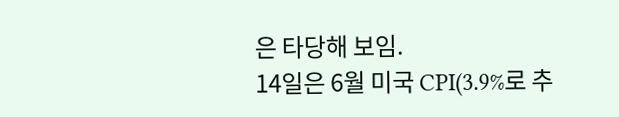은 타당해 보임.
14일은 6월 미국 CPI(3.9%로 추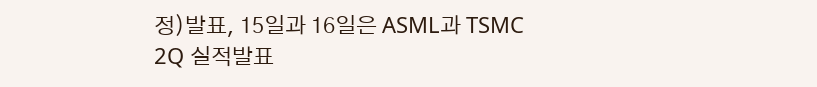정)발표, 15일과 16일은 ASML과 TSMC 2Q 실적발표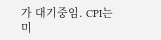가 대기중임. CPI는 미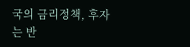국의 금리정책, 후자는 반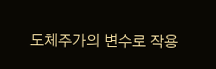도체주가의 변수로 작용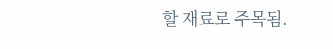할 재료로 주목됨.